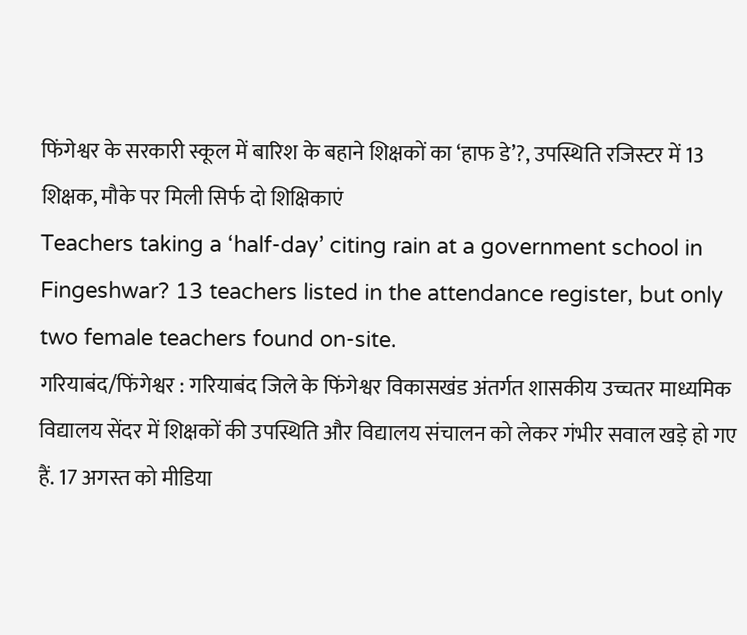फिंगेश्वर के सरकारी स्कूल में बारिश के बहाने शिक्षकों का ‘हाफ डे’?, उपस्थिति रजिस्टर में 13 शिक्षक, मौके पर मिली सिर्फ दो शिक्षिकाएं
Teachers taking a ‘half-day’ citing rain at a government school in Fingeshwar? 13 teachers listed in the attendance register, but only two female teachers found on-site.
गरियाबंद/फिंगेश्वर : गरियाबंद जिले के फिंगेश्वर विकासखंड अंतर्गत शासकीय उच्चतर माध्यमिक विद्यालय सेंदर में शिक्षकों की उपस्थिति और विद्यालय संचालन को लेकर गंभीर सवाल खड़े हो गए हैं. 17 अगस्त को मीडिया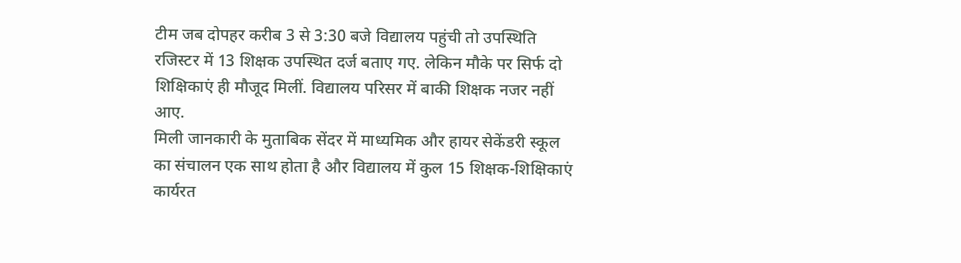टीम जब दोपहर करीब 3 से 3:30 बजे विद्यालय पहुंची तो उपस्थिति रजिस्टर में 13 शिक्षक उपस्थित दर्ज बताए गए. लेकिन मौके पर सिर्फ दो शिक्षिकाएं ही मौजूद मिलीं. विद्यालय परिसर में बाकी शिक्षक नजर नहीं आए.
मिली जानकारी के मुताबिक सेंदर में माध्यमिक और हायर सेकेंडरी स्कूल का संचालन एक साथ होता है और विद्यालय में कुल 15 शिक्षक-शिक्षिकाएं कार्यरत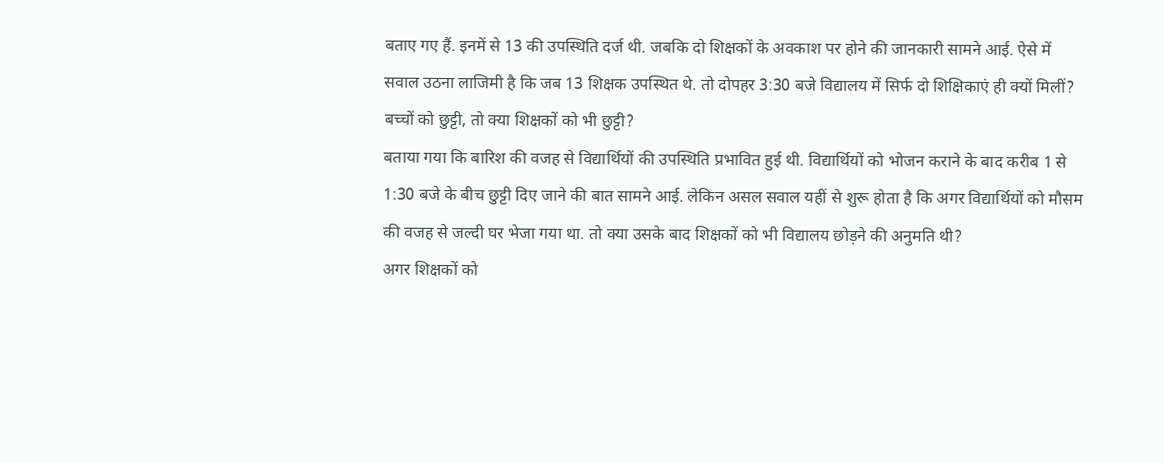बताए गए हैं. इनमें से 13 की उपस्थिति दर्ज थी. जबकि दो शिक्षकों के अवकाश पर होने की जानकारी सामने आई. ऐसे में सवाल उठना लाजिमी है कि जब 13 शिक्षक उपस्थित थे. तो दोपहर 3:30 बजे विद्यालय में सिर्फ दो शिक्षिकाएं ही क्यों मिलीं?
बच्चों को छुट्टी, तो क्या शिक्षकों को भी छुट्टी?
बताया गया कि बारिश की वजह से विद्यार्थियों की उपस्थिति प्रभावित हुई थी. विद्यार्थियों को भोजन कराने के बाद करीब 1 से 1:30 बजे के बीच छुट्टी दिए जाने की बात सामने आई. लेकिन असल सवाल यहीं से शुरू होता है कि अगर विद्यार्थियों को मौसम की वजह से जल्दी घर भेजा गया था. तो क्या उसके बाद शिक्षकों को भी विद्यालय छोड़ने की अनुमति थी?
अगर शिक्षकों को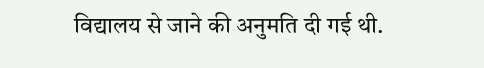विद्यालय से जाने की अनुमति दी गई थी.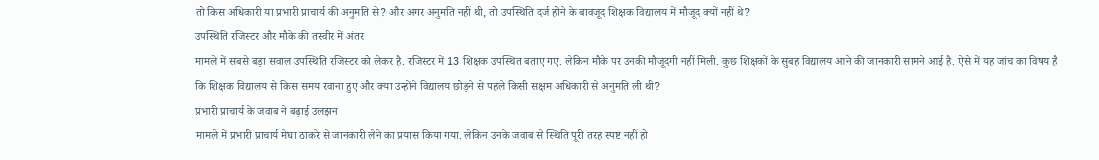तो किस अधिकारी या प्रभारी प्राचार्य की अनुमति से? और अगर अनुमति नहीं थी, तो उपस्थिति दर्ज होने के बावजूद शिक्षक विद्यालय में मौजूद क्यों नहीं थे?
उपस्थिति रजिस्टर और मौके की तस्वीर में अंतर
मामले में सबसे बड़ा सवाल उपस्थिति रजिस्टर को लेकर है. रजिस्टर में 13 शिक्षक उपस्थित बताए गए. लेकिन मौके पर उनकी मौजूदगी नहीं मिली. कुछ शिक्षकों के सुबह विद्यालय आने की जानकारी सामने आई है. ऐसे में यह जांच का विषय है कि शिक्षक विद्यालय से किस समय रवाना हुए और क्या उन्होंने विद्यालय छोड़ने से पहले किसी सक्षम अधिकारी से अनुमति ली थी?
प्रभारी प्राचार्य के जवाब ने बढ़ाई उलझन
मामले में प्रभारी प्राचार्य मेघा ठाकरे से जानकारी लेने का प्रयास किया गया. लेकिन उनके जवाब से स्थिति पूरी तरह स्पष्ट नहीं हो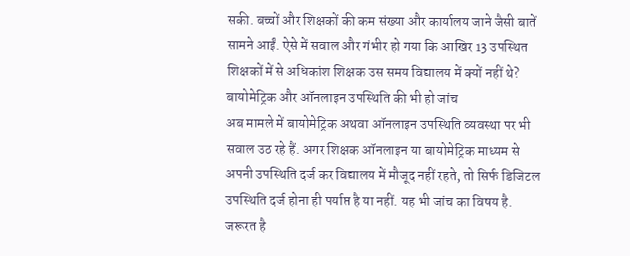सकी. बच्चों और शिक्षकों की कम संख्या और कार्यालय जाने जैसी बातें सामने आईं. ऐसे में सवाल और गंभीर हो गया कि आखिर 13 उपस्थित शिक्षकों में से अधिकांश शिक्षक उस समय विद्यालय में क्यों नहीं थे?
बायोमेट्रिक और ऑनलाइन उपस्थिति की भी हो जांच
अब मामले में बायोमेट्रिक अथवा ऑनलाइन उपस्थिति व्यवस्था पर भी सवाल उठ रहे हैं. अगर शिक्षक ऑनलाइन या बायोमेट्रिक माध्यम से अपनी उपस्थिति दर्ज कर विद्यालय में मौजूद नहीं रहते, तो सिर्फ डिजिटल उपस्थिति दर्ज होना ही पर्याप्त है या नहीं. यह भी जांच का विषय है.
जरूरत है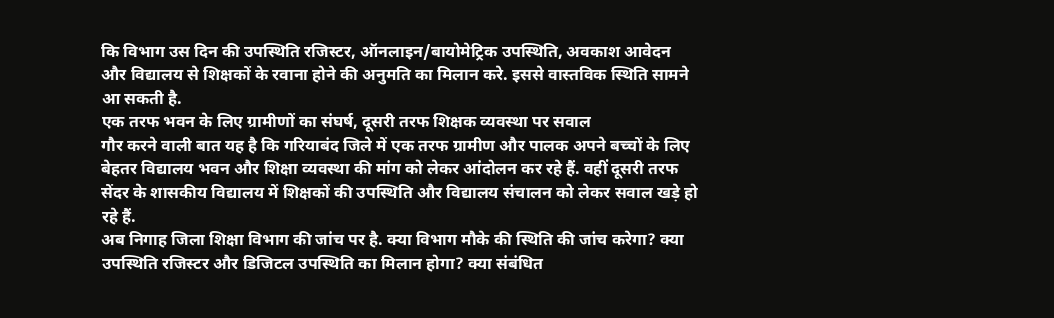कि विभाग उस दिन की उपस्थिति रजिस्टर, ऑनलाइन/बायोमेट्रिक उपस्थिति, अवकाश आवेदन और विद्यालय से शिक्षकों के रवाना होने की अनुमति का मिलान करे. इससे वास्तविक स्थिति सामने आ सकती है.
एक तरफ भवन के लिए ग्रामीणों का संघर्ष, दूसरी तरफ शिक्षक व्यवस्था पर सवाल
गौर करने वाली बात यह है कि गरियाबंद जिले में एक तरफ ग्रामीण और पालक अपने बच्चों के लिए बेहतर विद्यालय भवन और शिक्षा व्यवस्था की मांग को लेकर आंदोलन कर रहे हैं. वहीं दूसरी तरफ सेंदर के शासकीय विद्यालय में शिक्षकों की उपस्थिति और विद्यालय संचालन को लेकर सवाल खड़े हो रहे हैं.
अब निगाह जिला शिक्षा विभाग की जांच पर है. क्या विभाग मौके की स्थिति की जांच करेगा? क्या उपस्थिति रजिस्टर और डिजिटल उपस्थिति का मिलान होगा? क्या संबंधित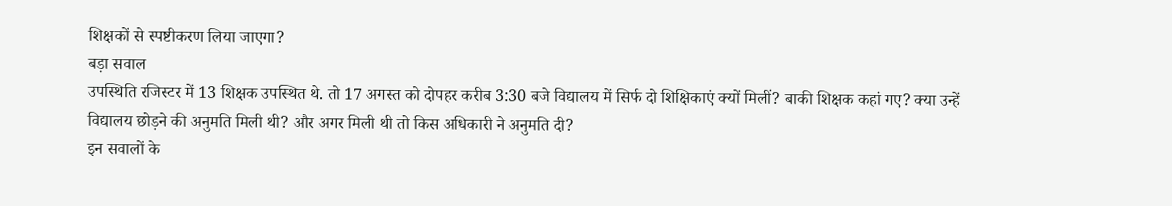शिक्षकों से स्पष्टीकरण लिया जाएगा?
बड़ा सवाल
उपस्थिति रजिस्टर में 13 शिक्षक उपस्थित थे. तो 17 अगस्त को दोपहर करीब 3:30 बजे विद्यालय में सिर्फ दो शिक्षिकाएं क्यों मिलीं? बाकी शिक्षक कहां गए? क्या उन्हें विद्यालय छोड़ने की अनुमति मिली थी? और अगर मिली थी तो किस अधिकारी ने अनुमति दी?
इन सवालों के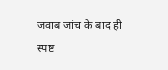जवाब जांच के बाद ही स्पष्ट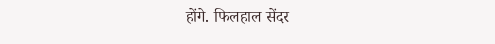होंगे. फिलहाल सेंदर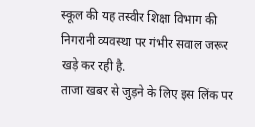स्कूल की यह तस्वीर शिक्षा विभाग की निगरानी व्यवस्था पर गंभीर सवाल जरूर खड़े कर रही है.
ताजा खबर से जुड़ने के लिए इस लिंक पर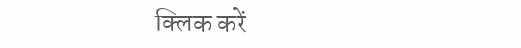क्लिक करें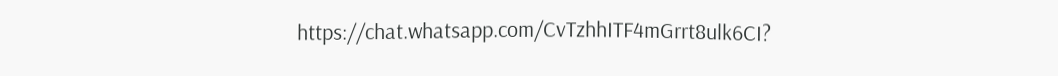https://chat.whatsapp.com/CvTzhhITF4mGrrt8ulk6CI?